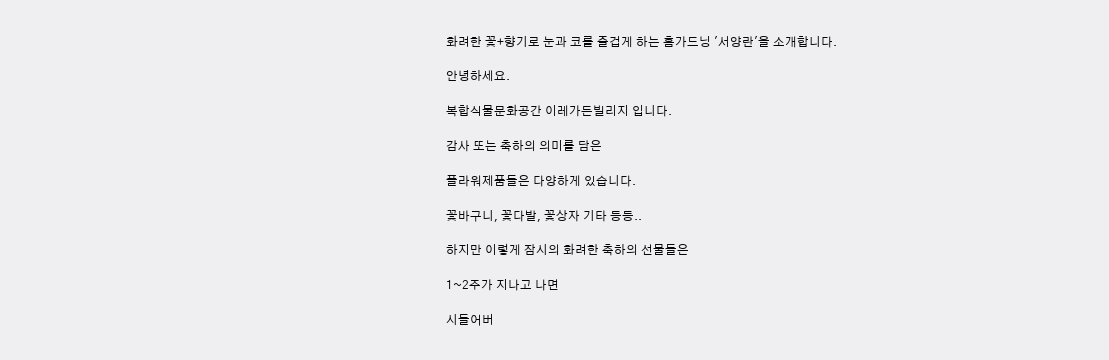화려한 꽃+향기로 눈과 코를 즐겁게 하는 홈가드닝 '서양란'을 소개합니다.

안녕하세요.

복합식물문화공간 이레가든빌리지 입니다.

감사 또는 축하의 의미를 담은

플라워제품들은 다양하게 있습니다.

꽃바구니, 꽃다발, 꽃상자 기타 등등..

하지만 이렇게 잠시의 화려한 축하의 선물들은

1~2주가 지나고 나면

시들어버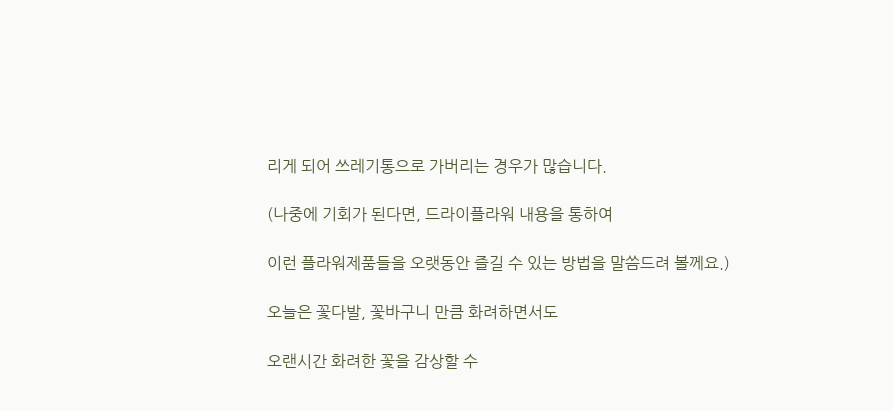리게 되어 쓰레기통으로 가버리는 경우가 많습니다.

(나중에 기회가 된다면, 드라이플라워 내용을 통하여

이런 플라워제품들을 오랫동안 즐길 수 있는 방법을 말씀드려 볼께요.)

오늘은 꽃다발, 꽃바구니 만큼 화려하면서도

오랜시간 화려한 꽃을 감상할 수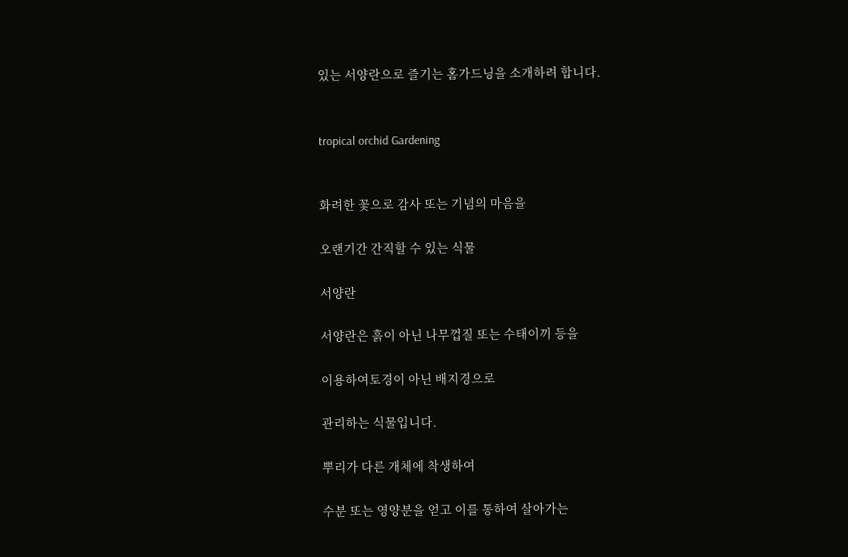있는 서양란으로 즐기는 홈가드닝을 소개하려 합니다.


tropical orchid Gardening


화려한 꽃으로 감사 또는 기념의 마음을

오랜기간 간직할 수 있는 식물

서양란

서양란은 흙이 아닌 나무껍질 또는 수태이끼 등을

이용하여토경이 아닌 배지경으로

관리하는 식물입니다.

뿌리가 다른 개체에 착생하여

수분 또는 영양분을 얻고 이를 통하여 살아가는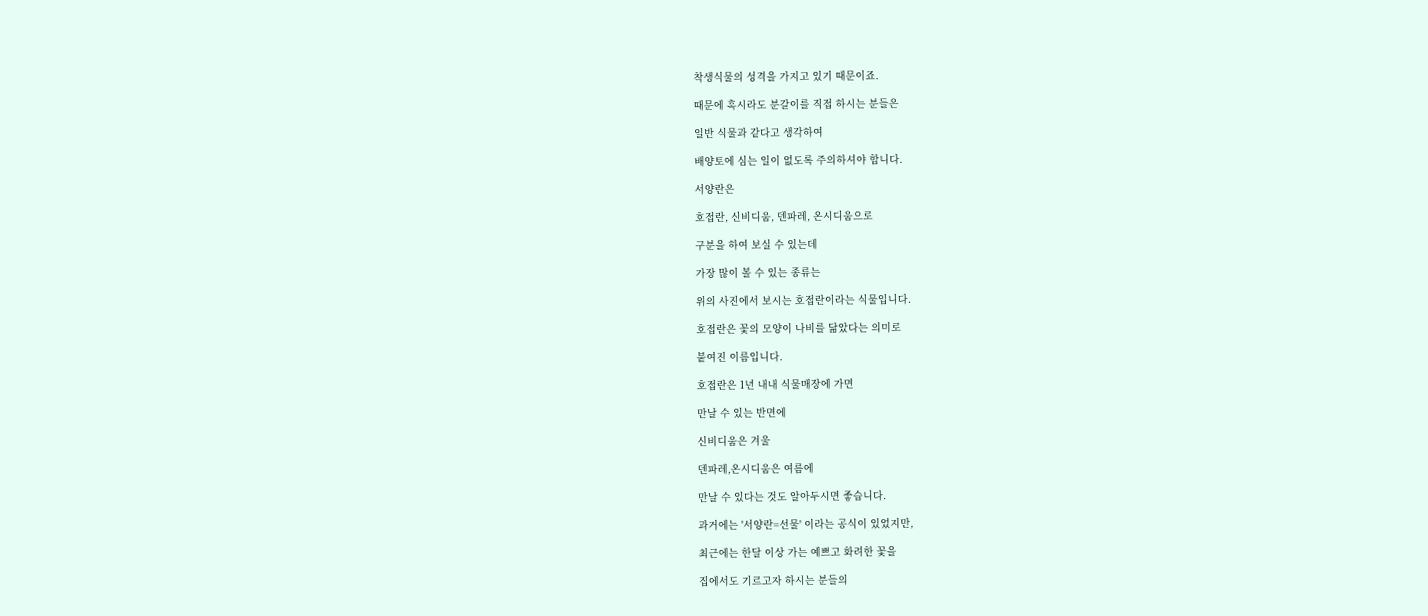착생식물의 성격을 가지고 있기 때문이죠.

때문에 혹시라도 분갈이를 직접 하시는 분들은

일반 식물과 같다고 생각하여

배양토에 심는 일이 없도록 주의하셔야 합니다.

서양란은

호접란, 신비디움, 덴파레, 온시디움으로

구분을 하여 보실 수 있는데

가장 많이 볼 수 있는 종류는

위의 사진에서 보시는 호접란이라는 식물입니다.

호접란은 꽃의 모양이 나비를 닮았다는 의미로

붙여진 이름입니다.

호접란은 1년 내내 식물매장에 가면

만날 수 있는 반면에

신비디움은 겨울

덴파레,온시디움은 여름에

만날 수 있다는 것도 알아두시면 좋습니다.

과거에는 '서양란=선물' 이라는 공식이 있었지만,

최근에는 한달 이상 가는 예쁘고 화려한 꽃을

집에서도 기르고자 하시는 분들의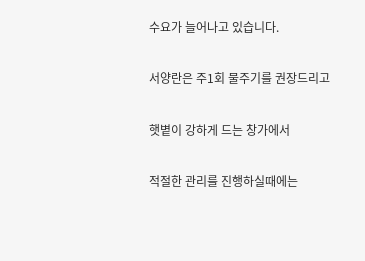수요가 늘어나고 있습니다.

서양란은 주1회 물주기를 권장드리고

햇볕이 강하게 드는 창가에서

적절한 관리를 진행하실때에는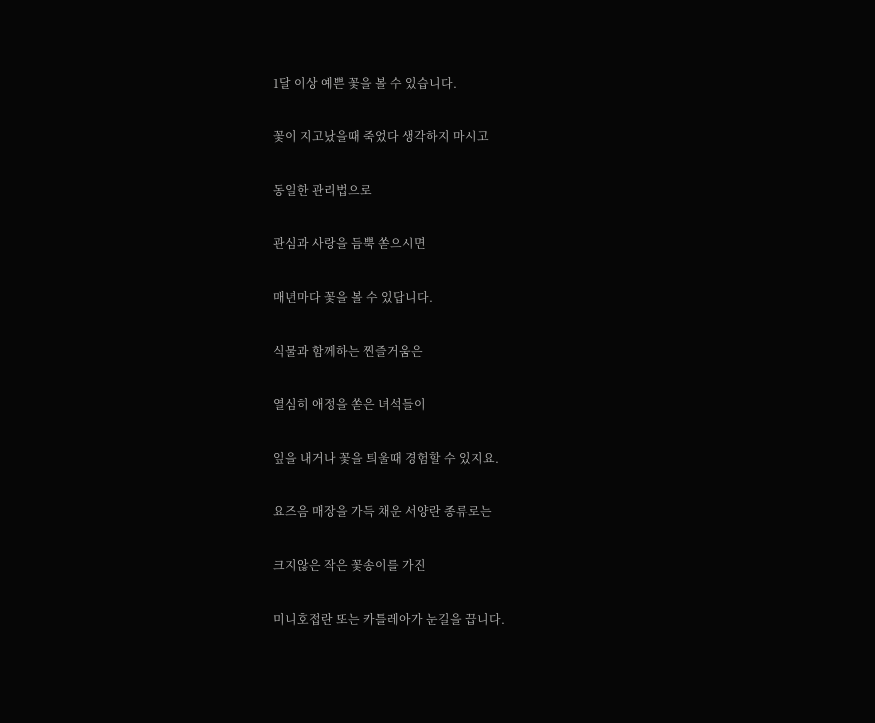1달 이상 예쁜 꽃을 볼 수 있습니다.

꽃이 지고났을때 죽었다 생각하지 마시고

동일한 관리법으로

관심과 사랑을 듬뿍 쏟으시면

매년마다 꽃을 볼 수 있답니다.

식물과 함께하는 찐즐거움은

열심히 애정을 쏟은 녀석들이

잎을 내거나 꽃을 틔울때 경험할 수 있지요.

요즈음 매장을 가득 채운 서양란 종류로는

크지않은 작은 꽃송이를 가진

미니호접란 또는 카틀레아가 눈길을 끕니다.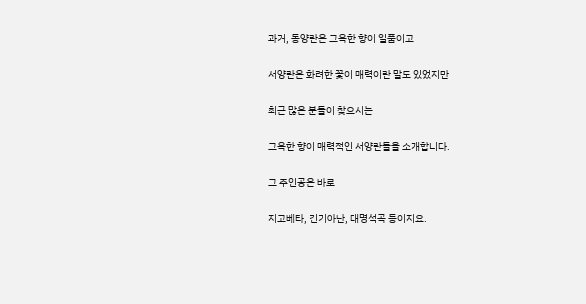과거, 동양란은 그윽한 향이 일품이고

서양란은 화려한 꽃이 매력이란 말도 있었지만

최근 많은 분들이 찾으시는

그윽한 향이 매력적인 서양란들을 소개합니다.

그 주인공은 바로

지고베타, 긴기아난, 대명석곡 등이지요.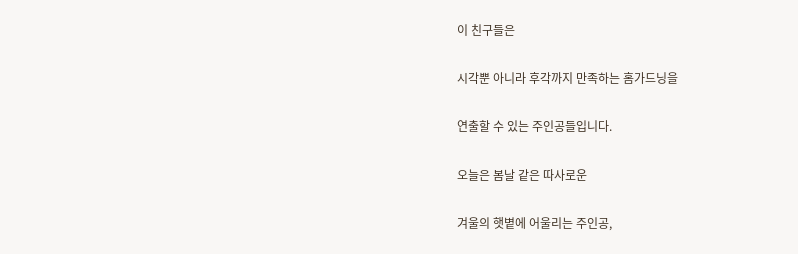이 친구들은

시각뿐 아니라 후각까지 만족하는 홈가드닝을

연출할 수 있는 주인공들입니다.

오늘은 봄날 같은 따사로운

겨울의 햇볕에 어울리는 주인공,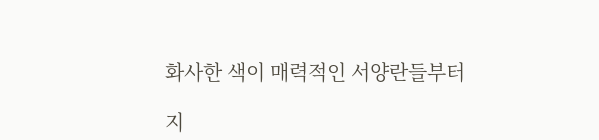화사한 색이 매력적인 서양란들부터

지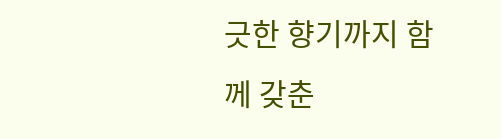긋한 향기까지 함께 갖춘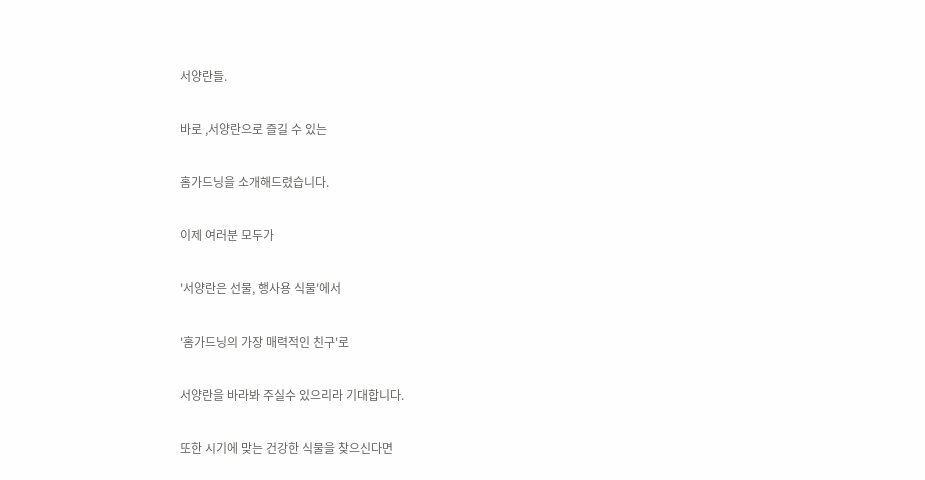서양란들.

바로 ,서양란으로 즐길 수 있는

홈가드닝을 소개해드렸습니다.

이제 여러분 모두가

'서양란은 선물, 행사용 식물'에서

'홈가드닝의 가장 매력적인 친구'로

서양란을 바라봐 주실수 있으리라 기대합니다.

또한 시기에 맞는 건강한 식물을 찾으신다면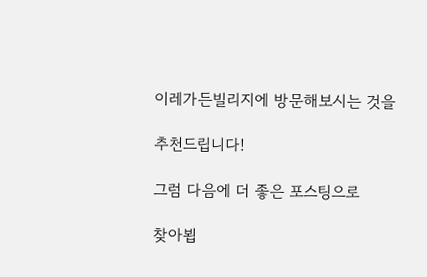이레가든빌리지에 방문해보시는 것을

추천드립니다!

그럼 다음에 더 좋은 포스팅으로

찾아뵙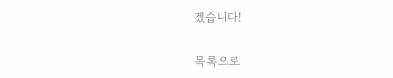겠습니다!

목록으로